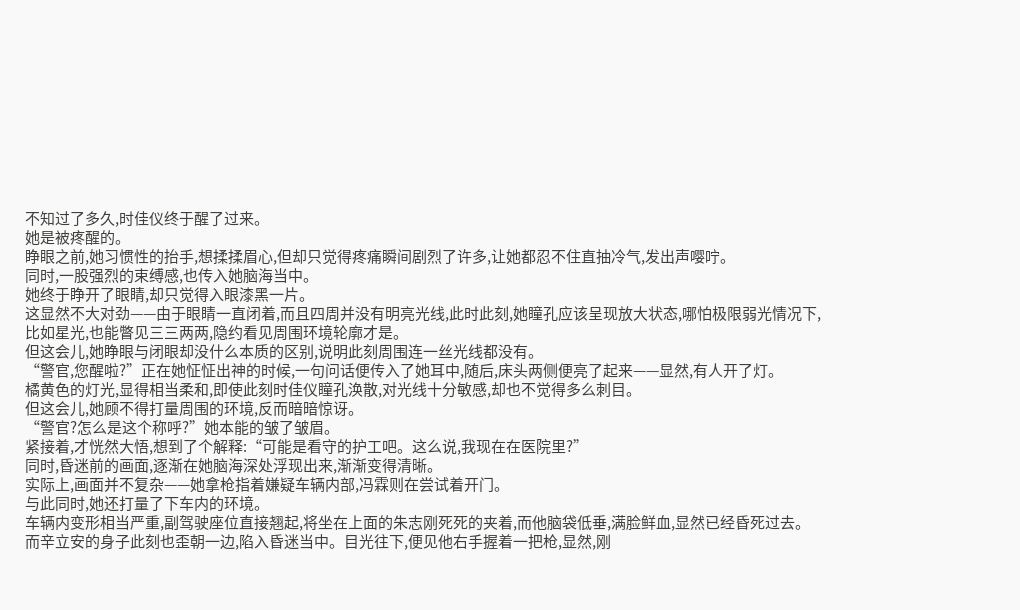不知过了多久,时佳仪终于醒了过来。
她是被疼醒的。
睁眼之前,她习惯性的抬手,想揉揉眉心,但却只觉得疼痛瞬间剧烈了许多,让她都忍不住直抽冷气,发出声嘤咛。
同时,一股强烈的束缚感,也传入她脑海当中。
她终于睁开了眼睛,却只觉得入眼漆黑一片。
这显然不大对劲——由于眼睛一直闭着,而且四周并没有明亮光线,此时此刻,她瞳孔应该呈现放大状态,哪怕极限弱光情况下,比如星光,也能瞥见三三两两,隐约看见周围环境轮廓才是。
但这会儿,她睁眼与闭眼却没什么本质的区别,说明此刻周围连一丝光线都没有。
“警官,您醒啦?”正在她怔怔出神的时候,一句问话便传入了她耳中,随后,床头两侧便亮了起来——显然,有人开了灯。
橘黄色的灯光,显得相当柔和,即使此刻时佳仪瞳孔涣散,对光线十分敏感,却也不觉得多么刺目。
但这会儿,她顾不得打量周围的环境,反而暗暗惊讶。
“警官?怎么是这个称呼?”她本能的皱了皱眉。
紧接着,才恍然大悟,想到了个解释:“可能是看守的护工吧。这么说,我现在在医院里?”
同时,昏迷前的画面,逐渐在她脑海深处浮现出来,渐渐变得清晰。
实际上,画面并不复杂——她拿枪指着嫌疑车辆内部,冯霖则在尝试着开门。
与此同时,她还打量了下车内的环境。
车辆内变形相当严重,副驾驶座位直接翘起,将坐在上面的朱志刚死死的夹着,而他脑袋低垂,满脸鲜血,显然已经昏死过去。
而辛立安的身子此刻也歪朝一边,陷入昏迷当中。目光往下,便见他右手握着一把枪,显然,刚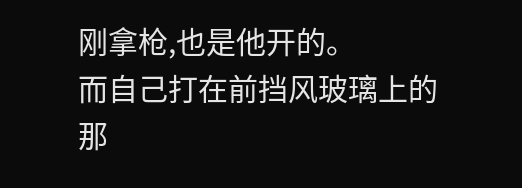刚拿枪,也是他开的。
而自己打在前挡风玻璃上的那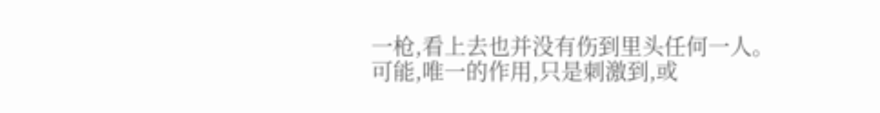一枪,看上去也并没有伤到里头任何一人。可能,唯一的作用,只是刺激到,或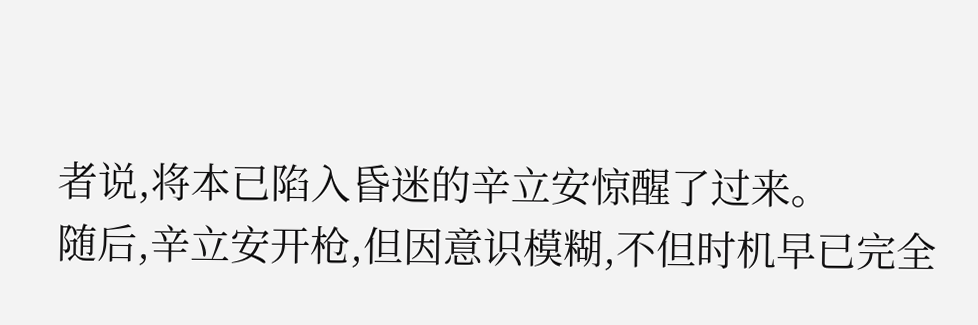者说,将本已陷入昏迷的辛立安惊醒了过来。
随后,辛立安开枪,但因意识模糊,不但时机早已完全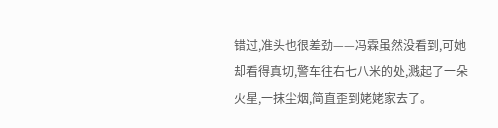错过,准头也很差劲——冯霖虽然没看到,可她却看得真切,警车往右七八米的处,溅起了一朵火星,一抹尘烟,简直歪到姥姥家去了。